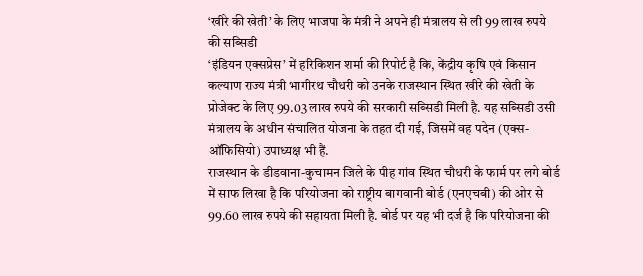‘खीरे की खेती’ के लिए भाजपा के मंत्री ने अपने ही मंत्रालय से ली 99 लाख रुपये की सब्सिडी
‘इंडियन एक्सप्रेस’ में हरिकिशन शर्मा की रिपोर्ट है कि, केंद्रीय कृषि एवं किसान कल्याण राज्य मंत्री भागीरथ चौधरी को उनके राजस्थान स्थित खीरे की खेती के प्रोजेक्ट के लिए 99.03 लाख रुपये की सरकारी सब्सिडी मिली है. यह सब्सिडी उसी मंत्रालय के अधीन संचालित योजना के तहत दी गई, जिसमें वह पदेन (एक्स-ऑफिसियो) उपाध्यक्ष भी हैं.
राजस्थान के डीडवाना-कुचामन जिले के पीह गांव स्थित चौधरी के फार्म पर लगे बोर्ड में साफ लिखा है कि परियोजना को राष्ट्रीय बागवानी बोर्ड (एनएचबी) की ओर से 99.60 लाख रुपये की सहायता मिली है. बोर्ड पर यह भी दर्ज है कि परियोजना की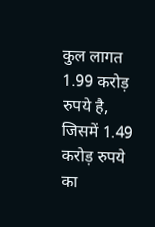कुल लागत 1.99 करोड़ रुपये है, जिसमें 1.49 करोड़ रुपये का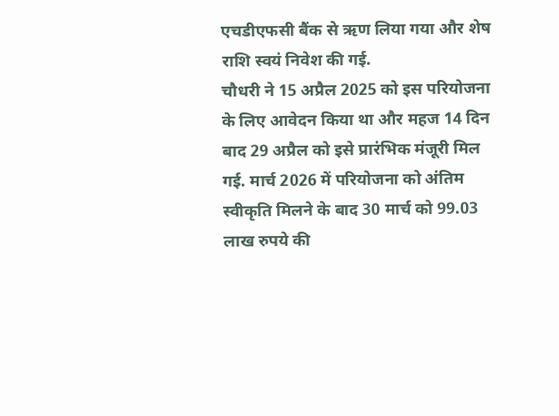एचडीएफसी बैंक से ऋण लिया गया और शेष राशि स्वयं निवेश की गई.
चौधरी ने 15 अप्रैल 2025 को इस परियोजना के लिए आवेदन किया था और महज 14 दिन बाद 29 अप्रैल को इसे प्रारंभिक मंजूरी मिल गई. मार्च 2026 में परियोजना को अंतिम स्वीकृति मिलने के बाद 30 मार्च को 99.03 लाख रुपये की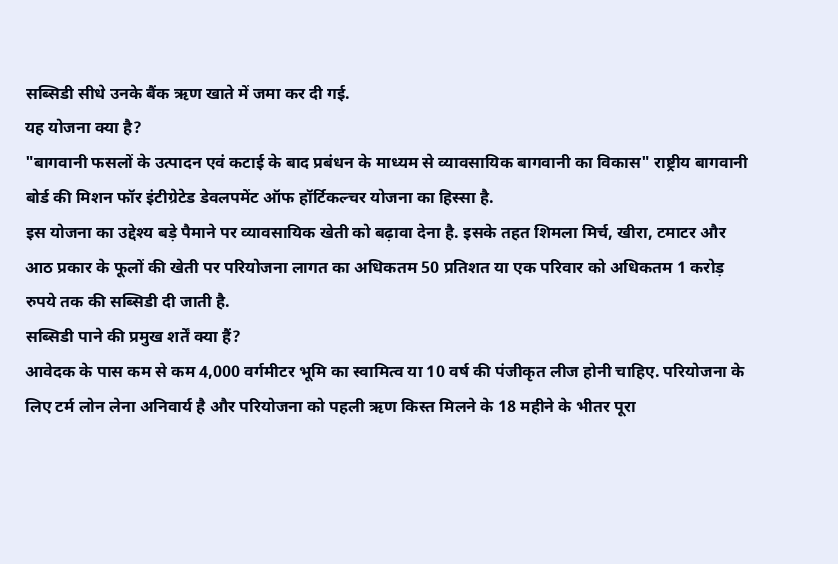सब्सिडी सीधे उनके बैंक ऋण खाते में जमा कर दी गई.
यह योजना क्या है?
"बागवानी फसलों के उत्पादन एवं कटाई के बाद प्रबंधन के माध्यम से व्यावसायिक बागवानी का विकास" राष्ट्रीय बागवानी बोर्ड की मिशन फॉर इंटीग्रेटेड डेवलपमेंट ऑफ हॉर्टिकल्चर योजना का हिस्सा है.
इस योजना का उद्देश्य बड़े पैमाने पर व्यावसायिक खेती को बढ़ावा देना है. इसके तहत शिमला मिर्च, खीरा, टमाटर और आठ प्रकार के फूलों की खेती पर परियोजना लागत का अधिकतम 50 प्रतिशत या एक परिवार को अधिकतम 1 करोड़ रुपये तक की सब्सिडी दी जाती है.
सब्सिडी पाने की प्रमुख शर्तें क्या हैं?
आवेदक के पास कम से कम 4,000 वर्गमीटर भूमि का स्वामित्व या 10 वर्ष की पंजीकृत लीज होनी चाहिए. परियोजना के लिए टर्म लोन लेना अनिवार्य है और परियोजना को पहली ऋण किस्त मिलने के 18 महीने के भीतर पूरा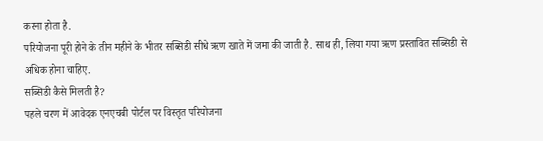करना होता है.
परियोजना पूरी होने के तीन महीने के भीतर सब्सिडी सीधे ऋण खाते में जमा की जाती है. साथ ही, लिया गया ऋण प्रस्तावित सब्सिडी से अधिक होना चाहिए.
सब्सिडी कैसे मिलती है?
पहले चरण में आवेदक एनएचबी पोर्टल पर विस्तृत परियोजना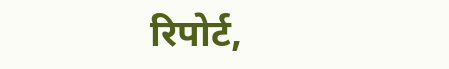रिपोर्ट,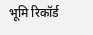भूमि रिकॉर्ड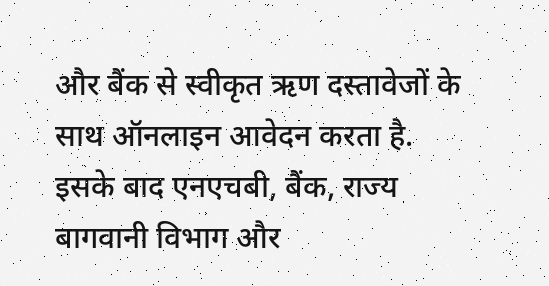और बैंक से स्वीकृत ऋण दस्तावेजों के साथ ऑनलाइन आवेदन करता है.
इसके बाद एनएचबी, बैंक, राज्य बागवानी विभाग और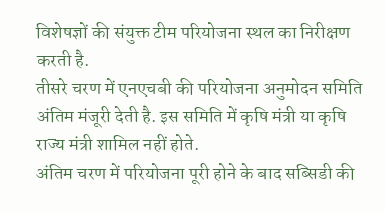विशेषज्ञों की संयुक्त टीम परियोजना स्थल का निरीक्षण करती है.
तीसरे चरण में एनएचबी की परियोजना अनुमोदन समिति अंतिम मंजूरी देती है. इस समिति में कृषि मंत्री या कृषि राज्य मंत्री शामिल नहीं होते.
अंतिम चरण में परियोजना पूरी होने के बाद सब्सिडी की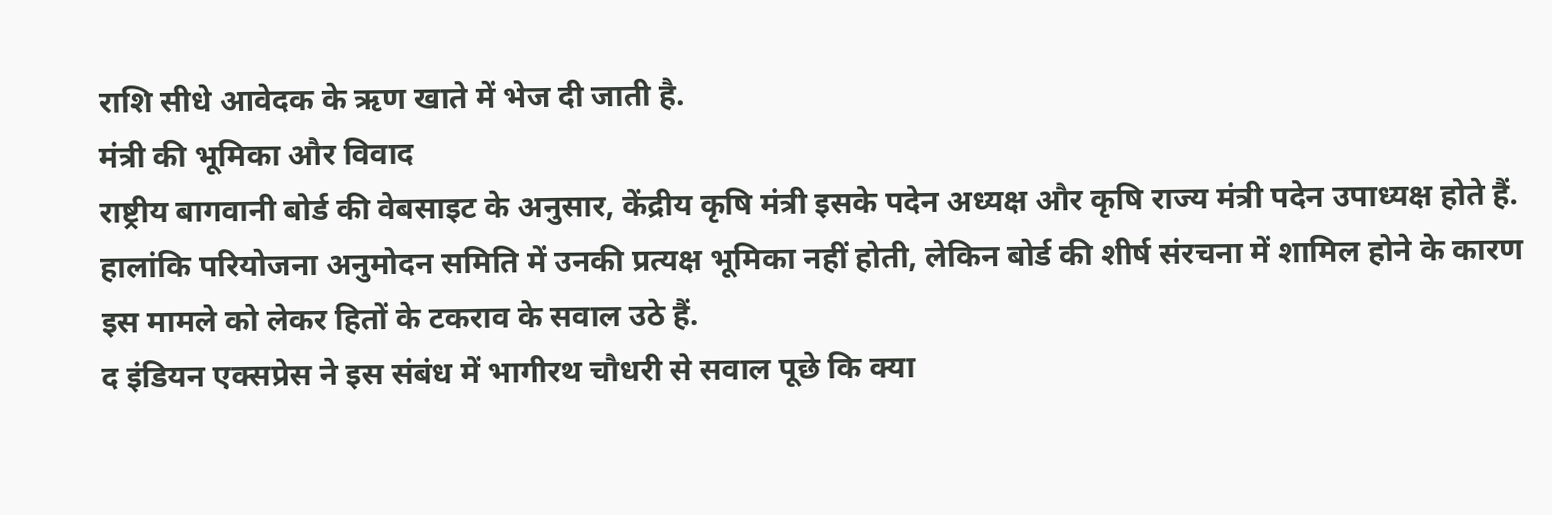राशि सीधे आवेदक के ऋण खाते में भेज दी जाती है.
मंत्री की भूमिका और विवाद
राष्ट्रीय बागवानी बोर्ड की वेबसाइट के अनुसार, केंद्रीय कृषि मंत्री इसके पदेन अध्यक्ष और कृषि राज्य मंत्री पदेन उपाध्यक्ष होते हैं. हालांकि परियोजना अनुमोदन समिति में उनकी प्रत्यक्ष भूमिका नहीं होती, लेकिन बोर्ड की शीर्ष संरचना में शामिल होने के कारण इस मामले को लेकर हितों के टकराव के सवाल उठे हैं.
द इंडियन एक्सप्रेस ने इस संबंध में भागीरथ चौधरी से सवाल पूछे कि क्या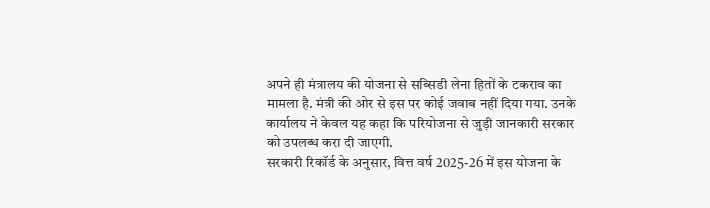अपने ही मंत्रालय की योजना से सब्सिडी लेना हितों के टकराव का मामला है. मंत्री की ओर से इस पर कोई जवाब नहीं दिया गया. उनके कार्यालय ने केवल यह कहा कि परियोजना से जुड़ी जानकारी सरकार को उपलब्ध करा दी जाएगी.
सरकारी रिकॉर्ड के अनुसार, वित्त वर्ष 2025-26 में इस योजना के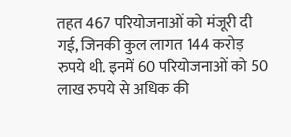तहत 467 परियोजनाओं को मंजूरी दी गई, जिनकी कुल लागत 144 करोड़ रुपये थी. इनमें 60 परियोजनाओं को 50 लाख रुपये से अधिक की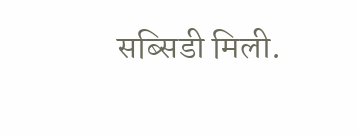सब्सिडी मिली.